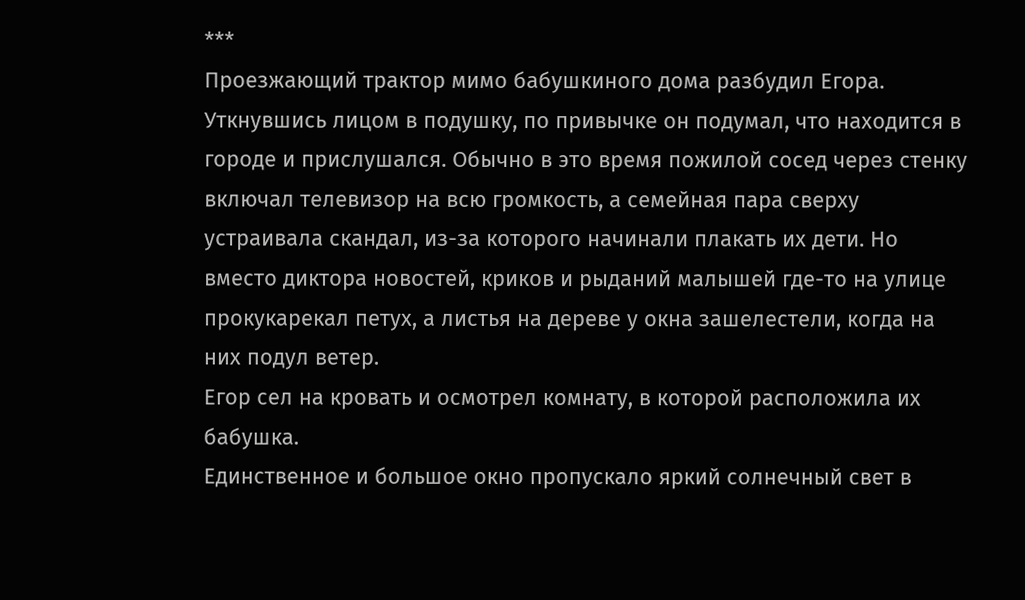***
Проезжающий трактор мимо бабушкиного дома разбудил Егора. Уткнувшись лицом в подушку, по привычке он подумал, что находится в городе и прислушался. Обычно в это время пожилой сосед через стенку включал телевизор на всю громкость, а семейная пара сверху устраивала скандал, из-за которого начинали плакать их дети. Но вместо диктора новостей, криков и рыданий малышей где-то на улице прокукарекал петух, а листья на дереве у окна зашелестели, когда на них подул ветер.
Егор сел на кровать и осмотрел комнату, в которой расположила их бабушка.
Единственное и большое окно пропускало яркий солнечный свет в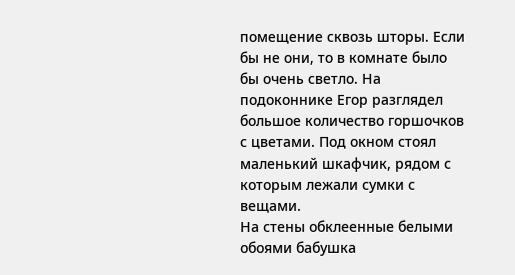помещение сквозь шторы. Если бы не они, то в комнате было бы очень светло. На подоконнике Егор разглядел большое количество горшочков с цветами. Под окном стоял маленький шкафчик, рядом с которым лежали сумки с вещами.
На стены обклеенные белыми обоями бабушка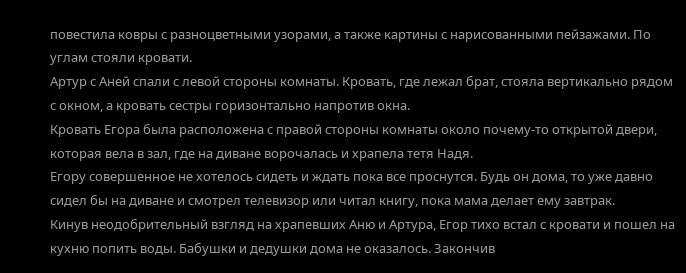повестила ковры с разноцветными узорами, а также картины с нарисованными пейзажами. По углам стояли кровати.
Артур с Аней спали с левой стороны комнаты. Кровать, где лежал брат, стояла вертикально рядом с окном, а кровать сестры горизонтально напротив окна.
Кровать Егора была расположена с правой стороны комнаты около почему-то открытой двери, которая вела в зал, где на диване ворочалась и храпела тетя Надя.
Егору совершенное не хотелось сидеть и ждать пока все проснутся. Будь он дома, то уже давно сидел бы на диване и смотрел телевизор или читал книгу, пока мама делает ему завтрак.
Кинув неодобрительный взгляд на храпевших Аню и Артура, Егор тихо встал с кровати и пошел на кухню попить воды. Бабушки и дедушки дома не оказалось. Закончив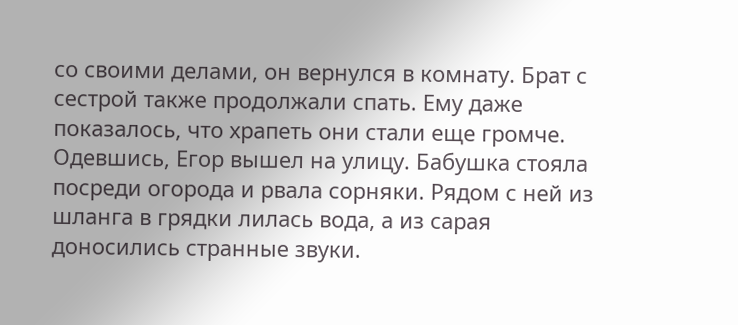со своими делами, он вернулся в комнату. Брат с сестрой также продолжали спать. Ему даже показалось, что храпеть они стали еще громче. Одевшись, Егор вышел на улицу. Бабушка стояла посреди огорода и рвала сорняки. Рядом с ней из шланга в грядки лилась вода, а из сарая доносились странные звуки.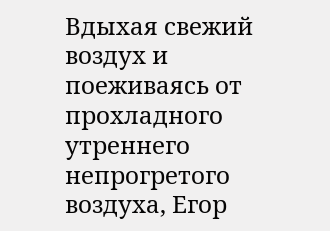Вдыхая свежий воздух и поеживаясь от прохладного утреннего непрогретого воздуха, Егор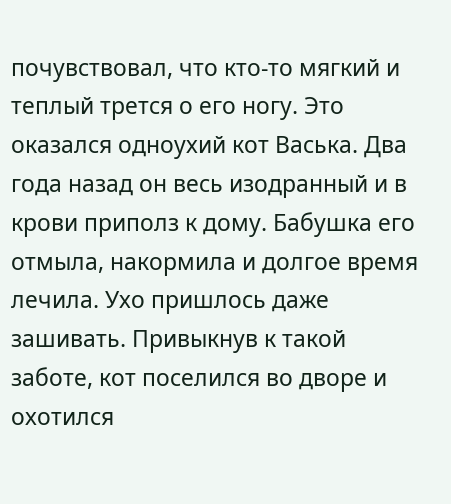почувствовал, что кто-то мягкий и теплый трется о его ногу. Это оказался одноухий кот Васька. Два года назад он весь изодранный и в крови приполз к дому. Бабушка его отмыла, накормила и долгое время лечила. Ухо пришлось даже зашивать. Привыкнув к такой заботе, кот поселился во дворе и охотился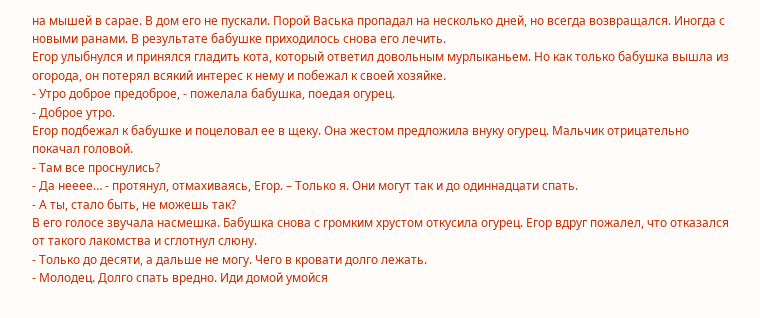на мышей в сарае. В дом его не пускали. Порой Васька пропадал на несколько дней, но всегда возвращался. Иногда с новыми ранами. В результате бабушке приходилось снова его лечить.
Егор улыбнулся и принялся гладить кота, который ответил довольным мурлыканьем. Но как только бабушка вышла из огорода, он потерял всякий интерес к нему и побежал к своей хозяйке.
- Утро доброе предоброе, - пожелала бабушка, поедая огурец.
- Доброе утро.
Егор подбежал к бабушке и поцеловал ее в щеку. Она жестом предложила внуку огурец. Мальчик отрицательно покачал головой.
- Там все проснулись?
- Да нееее… - протянул, отмахиваясь, Егор. – Только я. Они могут так и до одиннадцати спать.
- А ты, стало быть, не можешь так?
В его голосе звучала насмешка. Бабушка снова с громким хрустом откусила огурец. Егор вдруг пожалел, что отказался от такого лакомства и сглотнул слюну.
- Только до десяти, а дальше не могу. Чего в кровати долго лежать.
- Молодец. Долго спать вредно. Иди домой умойся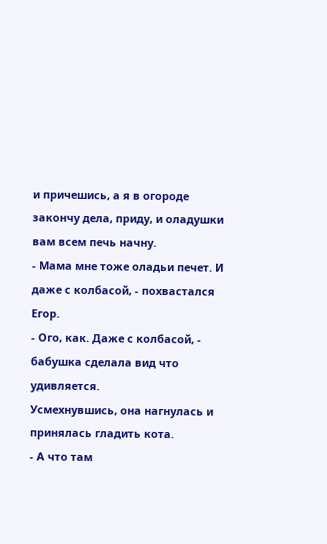и причешись, а я в огороде закончу дела, приду, и оладушки вам всем печь начну.
- Мама мне тоже оладьи печет. И даже с колбасой, - похвастался Егор.
- Ого, как. Даже с колбасой, - бабушка сделала вид что удивляется.
Усмехнувшись, она нагнулась и принялась гладить кота.
- А что там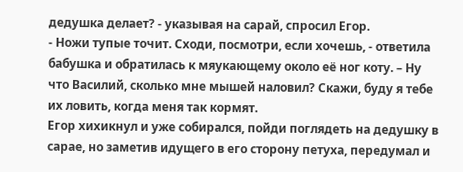дедушка делает? - указывая на сарай, спросил Егор.
- Ножи тупые точит. Сходи, посмотри, если хочешь, - ответила бабушка и обратилась к мяукающему около её ног коту. – Ну что Василий, сколько мне мышей наловил? Скажи, буду я тебе их ловить, когда меня так кормят.
Егор хихикнул и уже собирался, пойди поглядеть на дедушку в сарае, но заметив идущего в его сторону петуха, передумал и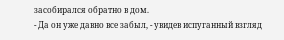засобирался обратно в дом.
- Да он уже давно все забыл, - увидев испуганный взгляд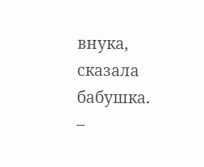внука, сказала бабушка. –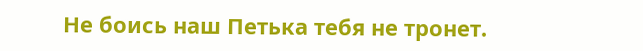Не боись наш Петька тебя не тронет.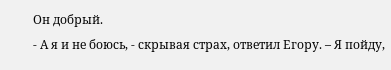Он добрый.
- А я и не боюсь, - скрывая страх, ответил Егору. – Я пойду,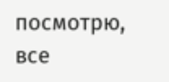посмотрю, все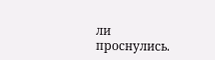ли проснулись.